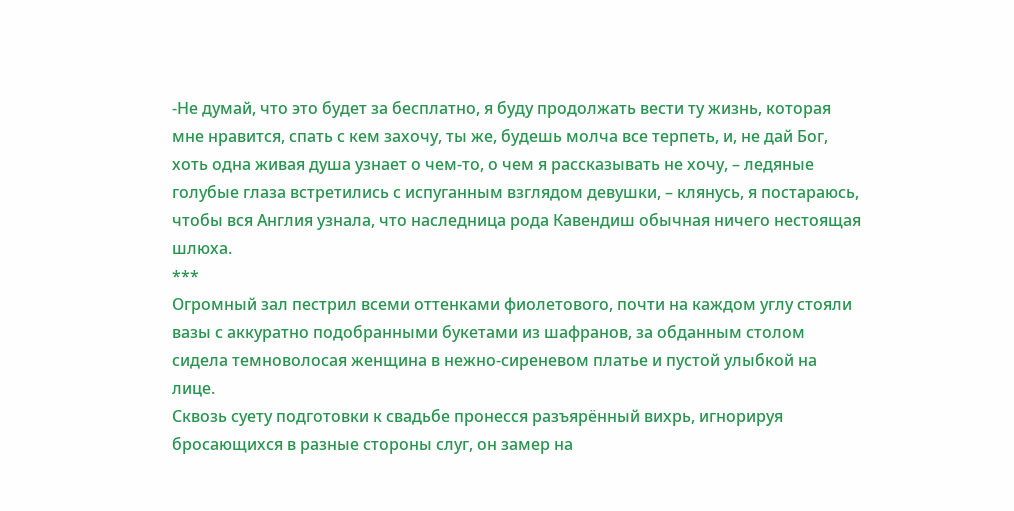-Не думай, что это будет за бесплатно, я буду продолжать вести ту жизнь, которая мне нравится, спать с кем захочу, ты же, будешь молча все терпеть, и, не дай Бог, хоть одна живая душа узнает о чем-то, о чем я рассказывать не хочу, – ледяные голубые глаза встретились с испуганным взглядом девушки, – клянусь, я постараюсь, чтобы вся Англия узнала, что наследница рода Кавендиш обычная ничего нестоящая шлюха.
***
Огромный зал пестрил всеми оттенками фиолетового, почти на каждом углу стояли вазы с аккуратно подобранными букетами из шафранов, за обданным столом сидела темноволосая женщина в нежно-сиреневом платье и пустой улыбкой на лице.
Сквозь суету подготовки к свадьбе пронесся разъярённый вихрь, игнорируя бросающихся в разные стороны слуг, он замер на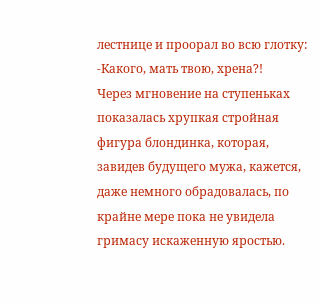лестнице и проорал во всю глотку:
-Какого, мать твою, хрена?!
Через мгновение на ступеньках показалась хрупкая стройная фигура блондинка, которая, завидев будущего мужа, кажется, даже немного обрадовалась, по крайне мере пока не увидела гримасу искаженную яростью.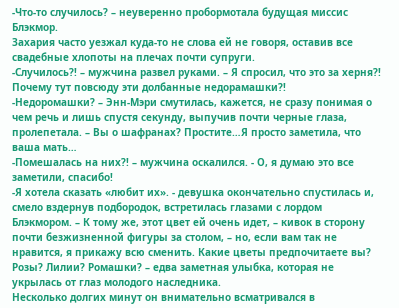-Что-то случилось? – неуверенно пробормотала будущая миссис Блэкмор.
Захария часто уезжал куда-то не слова ей не говоря, оставив все свадебные хлопоты на плечах почти супруги.
-Случилось?! – мужчина развел руками. – Я спросил, что это за херня?! Почему тут повсюду эти долбанные недорамашки?!
-Недоромашки? – Энн-Мэри смутилась, кажется, не сразу понимая о чем речь и лишь спустя секунду, выпучив почти черные глаза, пролепетала. – Вы о шафранах? Простите…Я просто заметила, что ваша мать…
-Помешалась на них?! – мужчина оскалился. - О, я думаю это все заметили, спасибо!
-Я хотела сказать «любит их». - девушка окончательно спустилась и, смело вздернув подбородок, встретилась глазами с лордом Блэкмором. – К тому же, этот цвет ей очень идет, – кивок в сторону почти безжизненной фигуры за столом, – но, если вам так не нравится, я прикажу всю сменить. Какие цветы предпочитаете вы? Розы? Лилии? Ромашки? – едва заметная улыбка, которая не укрылась от глаз молодого наследника.
Несколько долгих минут он внимательно всматривался в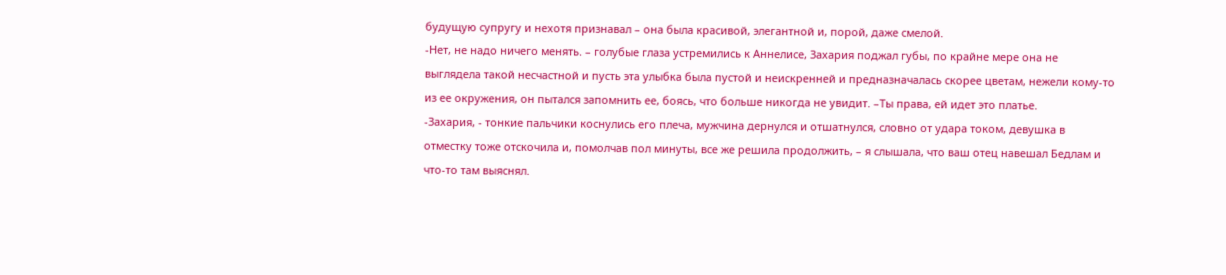будущую супругу и нехотя признавал – она была красивой, элегантной и, порой, даже смелой.
-Нет, не надо ничего менять. – голубые глаза устремились к Аннелисе, Захария поджал губы, по крайне мере она не выглядела такой несчастной и пусть эта улыбка была пустой и неискренней и предназначалась скорее цветам, нежели кому-то из ее окружения, он пытался запомнить ее, боясь, что больше никогда не увидит. –Ты права, ей идет это платье.
-Захария, - тонкие пальчики коснулись его плеча, мужчина дернулся и отшатнулся, словно от удара током, девушка в отместку тоже отскочила и, помолчав пол минуты, все же решила продолжить, – я слышала, что ваш отец навешал Бедлам и что-то там выяснял.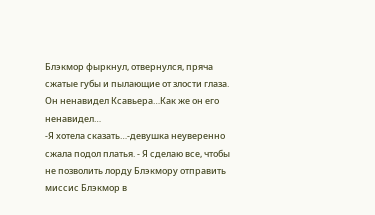Блэкмор фыркнул, отвернулся, пряча сжатые губы и пылающие от злости глаза.
Он ненавидел Ксавьера…Как же он его ненавидел…
-Я хотела сказать…-девушка неуверенно сжала подол платья. - Я сделаю все, чтобы не позволить лорду Блэкмору отправить миссис Блэкмор в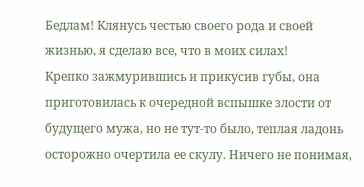Бедлам! Клянусь честью своего рода и своей жизнью, я сделаю все, что в моих силах!
Крепко зажмурившись и прикусив губы, она приготовилась к очередной вспышке злости от будущего мужа, но не тут-то было, теплая ладонь осторожно очертила ее скулу. Ничего не понимая,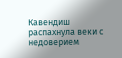Кавендиш распахнула веки с недоверием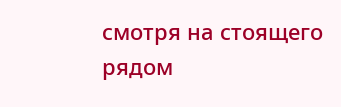смотря на стоящего рядом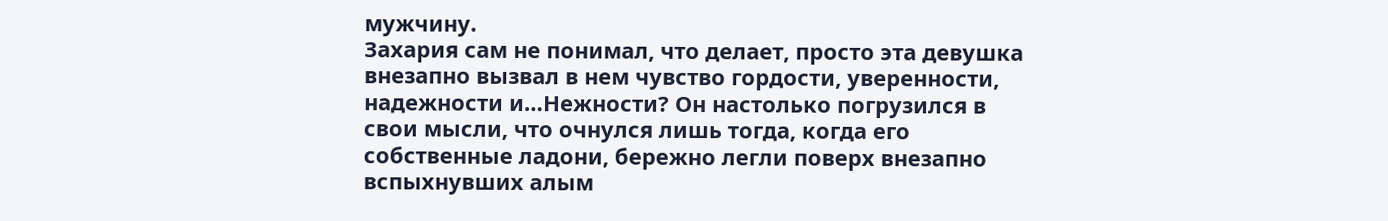мужчину.
Захария сам не понимал, что делает, просто эта девушка внезапно вызвал в нем чувство гордости, уверенности, надежности и…Нежности? Он настолько погрузился в свои мысли, что очнулся лишь тогда, когда его собственные ладони, бережно легли поверх внезапно вспыхнувших алым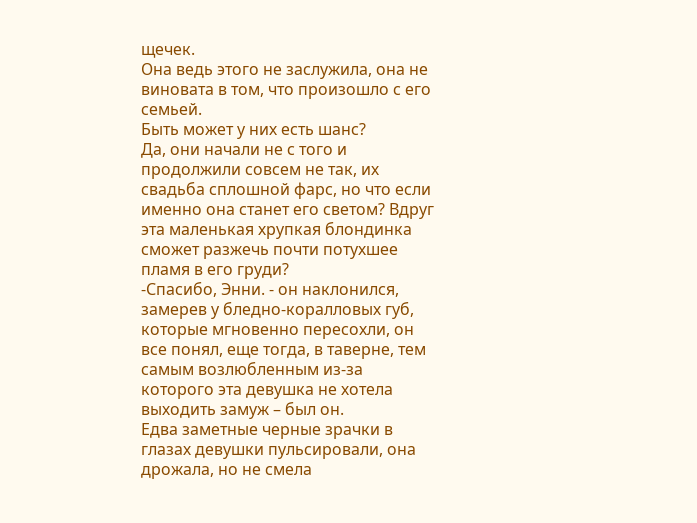щечек.
Она ведь этого не заслужила, она не виновата в том, что произошло с его семьей.
Быть может у них есть шанс?
Да, они начали не с того и продолжили совсем не так, их свадьба сплошной фарс, но что если именно она станет его светом? Вдруг эта маленькая хрупкая блондинка сможет разжечь почти потухшее пламя в его груди?
-Спасибо, Энни. - он наклонился, замерев у бледно-коралловых губ, которые мгновенно пересохли, он все понял, еще тогда, в таверне, тем самым возлюбленным из-за которого эта девушка не хотела выходить замуж – был он.
Едва заметные черные зрачки в глазах девушки пульсировали, она дрожала, но не смела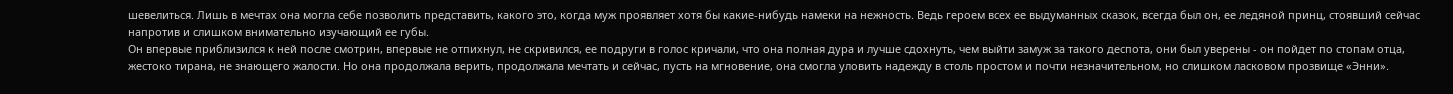шевелиться. Лишь в мечтах она могла себе позволить представить, какого это, когда муж проявляет хотя бы какие-нибудь намеки на нежность. Ведь героем всех ее выдуманных сказок, всегда был он, ее ледяной принц, стоявший сейчас напротив и слишком внимательно изучающий ее губы.
Он впервые приблизился к ней после смотрин, впервые не отпихнул, не скривился, ее подруги в голос кричали, что она полная дура и лучше сдохнуть, чем выйти замуж за такого деспота, они был уверены - он пойдет по стопам отца, жестоко тирана, не знающего жалости. Но она продолжала верить, продолжала мечтать и сейчас, пусть на мгновение, она смогла уловить надежду в столь простом и почти незначительном, но слишком ласковом прозвище «Энни».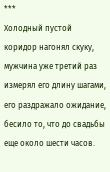***
Холодный пустой коридор нагонял скуку, мужчина уже третий раз измерял его длину шагами, его раздражало ожидание, бесило то, что до свадьбы еще около шести часов.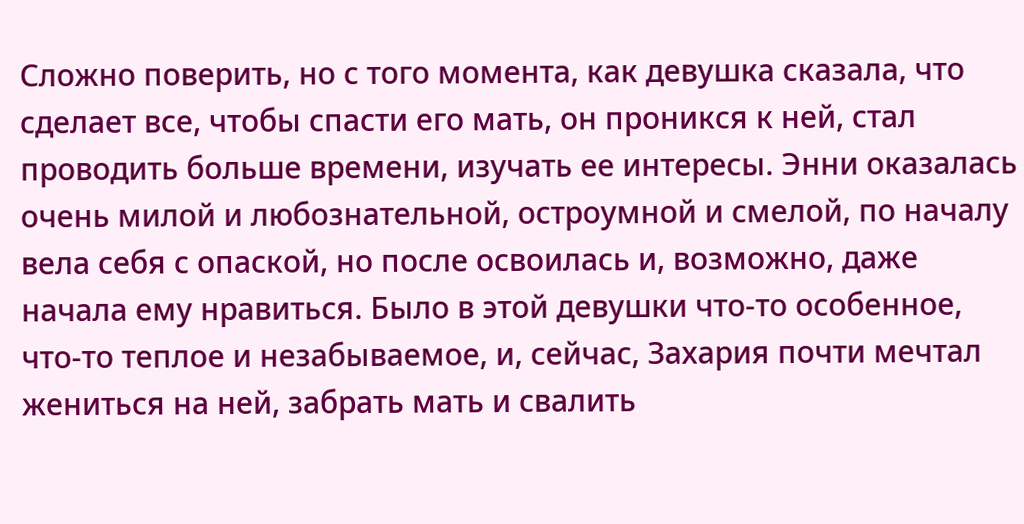Сложно поверить, но с того момента, как девушка сказала, что сделает все, чтобы спасти его мать, он проникся к ней, стал проводить больше времени, изучать ее интересы. Энни оказалась очень милой и любознательной, остроумной и смелой, по началу вела себя с опаской, но после освоилась и, возможно, даже начала ему нравиться. Было в этой девушки что-то особенное, что-то теплое и незабываемое, и, сейчас, Захария почти мечтал жениться на ней, забрать мать и свалить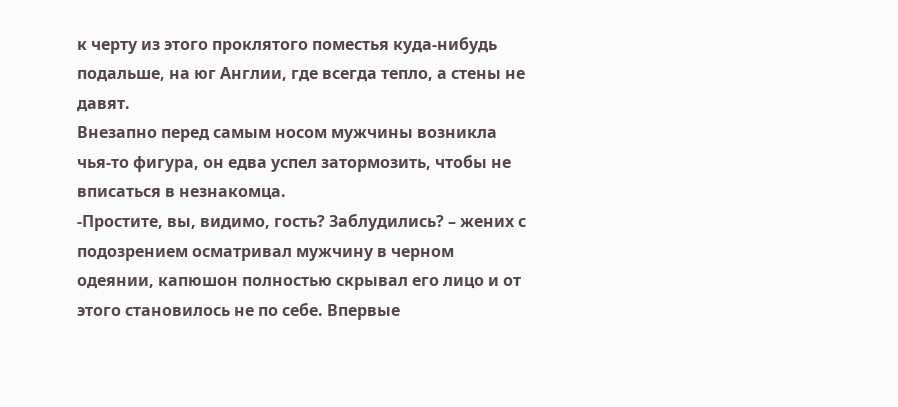к черту из этого проклятого поместья куда-нибудь подальше, на юг Англии, где всегда тепло, а стены не давят.
Внезапно перед самым носом мужчины возникла чья-то фигура, он едва успел затормозить, чтобы не вписаться в незнакомца.
-Простите, вы, видимо, гость? Заблудились? – жених с подозрением осматривал мужчину в черном одеянии, капюшон полностью скрывал его лицо и от этого становилось не по себе. Впервые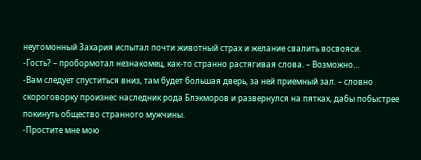неугомонный Захария испытал почти животный страх и желание свалить восвояси.
-Гость? – пробормотал незнакомец, как-то странно растягивая слова. – Возможно…
-Вам следует спуститься вниз, там будет большая дверь, за ней приемный зал. – словно скороговорку произнес наследник рода Блэкморов и развернулся на пятках, дабы побыстрее покинуть общество странного мужчины.
-Простите мне мою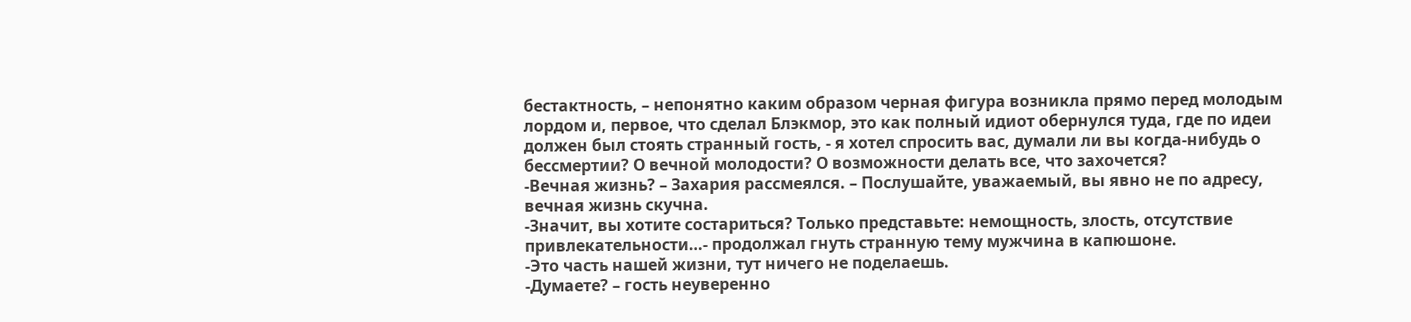бестактность, – непонятно каким образом черная фигура возникла прямо перед молодым лордом и, первое, что сделал Блэкмор, это как полный идиот обернулся туда, где по идеи должен был стоять странный гость, - я хотел спросить вас, думали ли вы когда-нибудь о бессмертии? О вечной молодости? О возможности делать все, что захочется?
-Вечная жизнь? – Захария рассмеялся. – Послушайте, уважаемый, вы явно не по адресу, вечная жизнь скучна.
-Значит, вы хотите состариться? Только представьте: немощность, злость, отсутствие привлекательности…- продолжал гнуть странную тему мужчина в капюшоне.
-Это часть нашей жизни, тут ничего не поделаешь.
-Думаете? – гость неуверенно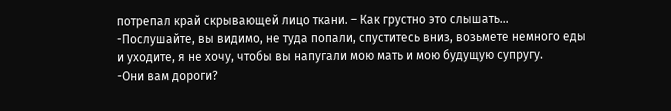потрепал край скрывающей лицо ткани. – Как грустно это слышать…
-Послушайте, вы видимо, не туда попали, спуститесь вниз, возьмете немного еды и уходите, я не хочу, чтобы вы напугали мою мать и мою будущую супругу.
-Они вам дороги?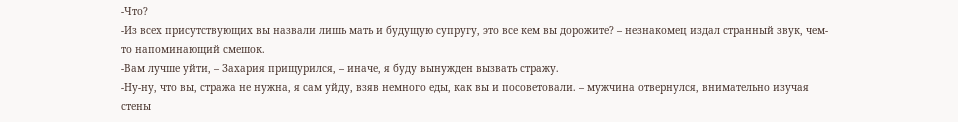-Что?
-Из всех присутствующих вы назвали лишь мать и будущую супругу, это все кем вы дорожите? – незнакомец издал странный звук, чем-то напоминающий смешок.
-Вам лучше уйти, – Захария прищурился, – иначе, я буду вынужден вызвать стражу.
-Ну-ну, что вы, стража не нужна, я сам уйду, взяв немного еды, как вы и посоветовали. – мужчина отвернулся, внимательно изучая стены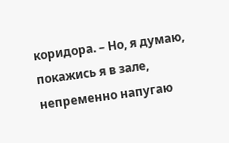коридора. – Но, я думаю, покажись я в зале, непременно напугаю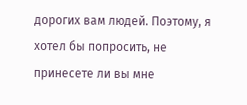дорогих вам людей. Поэтому, я хотел бы попросить, не принесете ли вы мне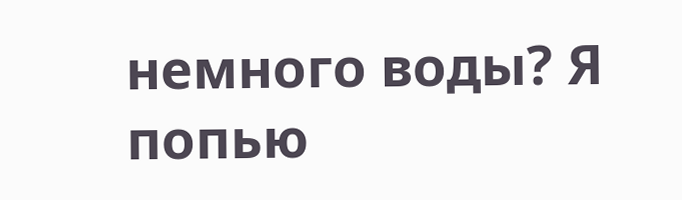немного воды? Я попью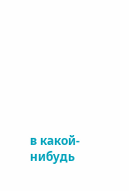в какой-нибудь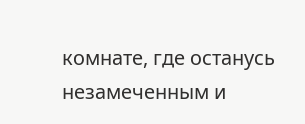комнате, где останусь незамеченным и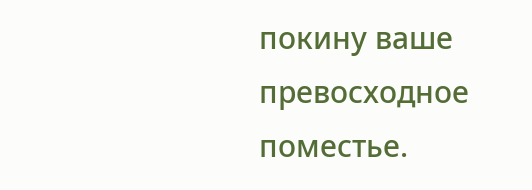покину ваше превосходное поместье.